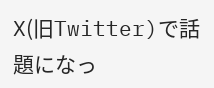X(旧Twitter)で話題になっ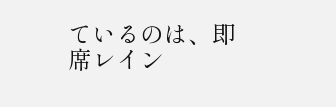ているのは、即席レイン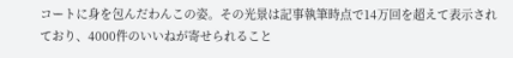コートに身を包んだわんこの姿。その光景は記事執筆時点で14万回を超えて表示されており、4000件のいいねが寄せられること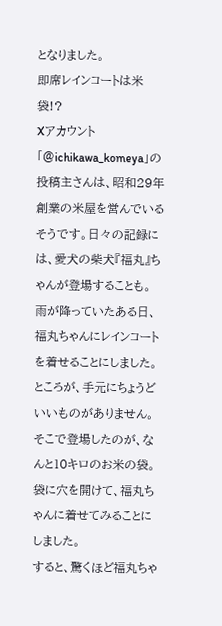となりました。
即席レインコートは米袋!?
Xアカウント「@ichikawa_komeya」の投稿主さんは、昭和29年創業の米屋を営んでいるそうです。日々の記録には、愛犬の柴犬『福丸』ちゃんが登場することも。
雨が降っていたある日、福丸ちゃんにレインコートを着せることにしました。ところが、手元にちょうどいいものがありません。
そこで登場したのが、なんと10キロのお米の袋。袋に穴を開けて、福丸ちゃんに着せてみることにしました。
すると、驚くほど福丸ちゃ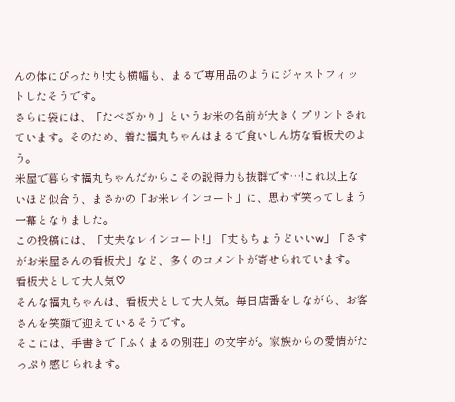んの体にぴったり!丈も横幅も、まるで専用品のようにジャストフィットしたそうです。
さらに袋には、「たべざかり」というお米の名前が大きくプリントされています。そのため、着た福丸ちゃんはまるで食いしん坊な看板犬のよう。
米屋で暮らす福丸ちゃんだからこその説得力も抜群です…!これ以上ないほど似合う、まさかの「お米レインコート」に、思わず笑ってしまう一幕となりました。
この投稿には、「丈夫なレインコート!」「丈もちょうどいいw」「さすがお米屋さんの看板犬」など、多くのコメントが寄せられています。
看板犬として大人気♡
そんな福丸ちゃんは、看板犬として大人気。毎日店番をしながら、お客さんを笑顔で迎えているそうです。
そこには、手書きで「ふくまるの別荘」の文字が。家族からの愛情がたっぷり感じられます。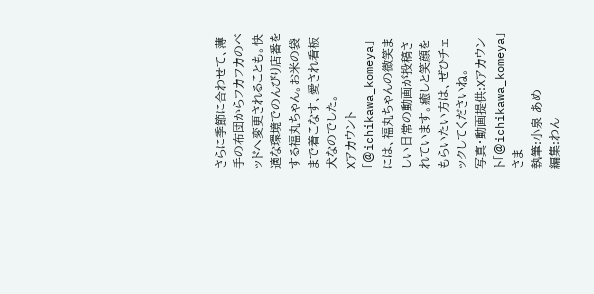さらに季節に合わせて、薄手の布団からフカフカのベッドへ変更されることも。快適な環境でのんびり店番をする福丸ちゃん。お米の袋まで着こなす、愛され看板犬なのでした。
Xアカウント「@ichikawa_komeya」には、福丸ちゃんの微笑ましい日常の動画が投稿されています。癒しと笑顔をもらいたい方は、ぜひチェックしてくださいね。
写真・動画提供:Xアカウント「@ichikawa_komeya」さま
執筆:小泉 あめ
編集:わん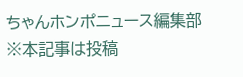ちゃんホンポニュース編集部
※本記事は投稿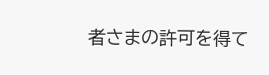者さまの許可を得て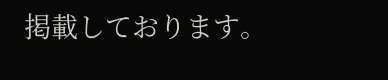掲載しております。